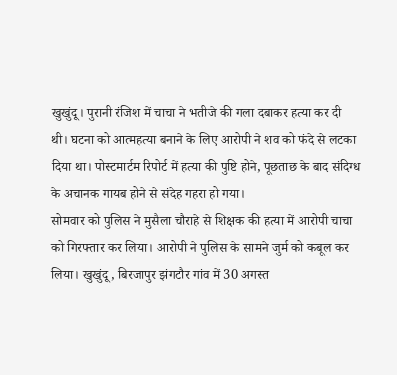खुखुंदू। पुरानी रंजिश में चाचा ने भतीजे की गला दबाकर हत्या कर दी थी। घटना को आत्महत्या बनाने के लिए आरोपी ने शव को फंदे से लटका दिया था। पोस्टमार्टम रिपोर्ट में हत्या की पुष्टि होने, पूछताछ के बाद संदिग्ध के अचानक गायब होने से संदेह गहरा हो गया।
सोमवार को पुलिस ने मुसैला चौराहे से शिक्षक की हत्या में आरोपी चाचा को गिरफ्तार कर लिया। आरोपी ने पुलिस के सामने जुर्म को कबूल कर लिया। खुखुंदू, बिरजापुर झंगटौर गांव में 30 अगस्त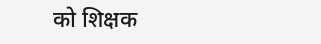को शिक्षक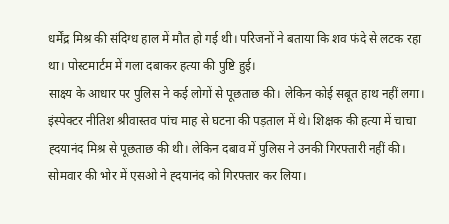धर्मेंद्र मिश्र की संदिग्ध हाल में मौत हो गई थी। परिजनों ने बताया कि शव फंदे से लटक रहा था। पोस्टमार्टम में गला दबाकर हत्या की पुष्टि हुई।
साक्ष्य के आधार पर पुलिस ने कई लोगों से पूछताछ की। लेकिन कोई सबूत हाथ नहीं लगा। इंस्पेक्टर नीतिश श्रीवास्तव पांच माह से घटना की पड़ताल में थे। शिक्षक की हत्या में चाचा ह्दयानंद मिश्र से पूछताछ की थी। लेकिन दबाव में पुलिस ने उनकी गिरफ्तारी नहीं की। सोमवार की भोर में एसओ ने ह्दयानंद को गिरफ्तार कर लिया।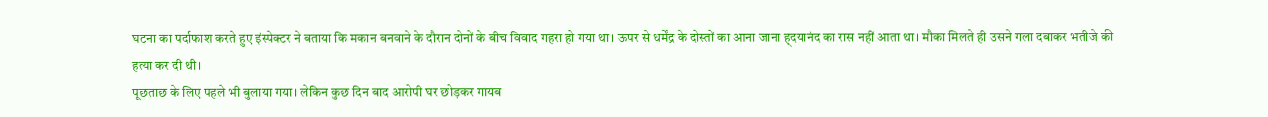घटना का पर्दाफाश करते हुए इंस्पेक्टर ने बताया कि मकान बनवाने के दौरान दोनों के बीच विवाद गहरा हो गया था। ऊपर से धर्मेंद्र के दोस्तों का आना जाना ह्दयानंद का रास नहीं आता था। मौका मिलते ही उसने गला दबाकर भतीजे की हत्या कर दी थी।
पूछताछ के लिए पहले भी बुलाया गया। लेकिन कुछ दिन बाद आरोपी घर छोड़कर गायब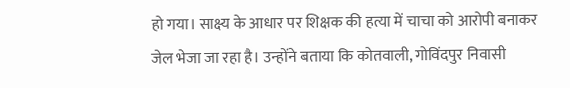हो गया। साक्ष्य के आधार पर शिक्षक की हत्या में चाचा को आरोपी बनाकर जेल भेजा जा रहा है। उन्होंने बताया कि कोतवाली, गोविंदपुर निवासी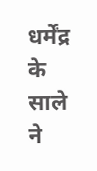धर्मेंद्र के साले ने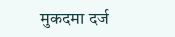मुकदमा दर्ज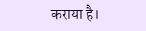कराया है।